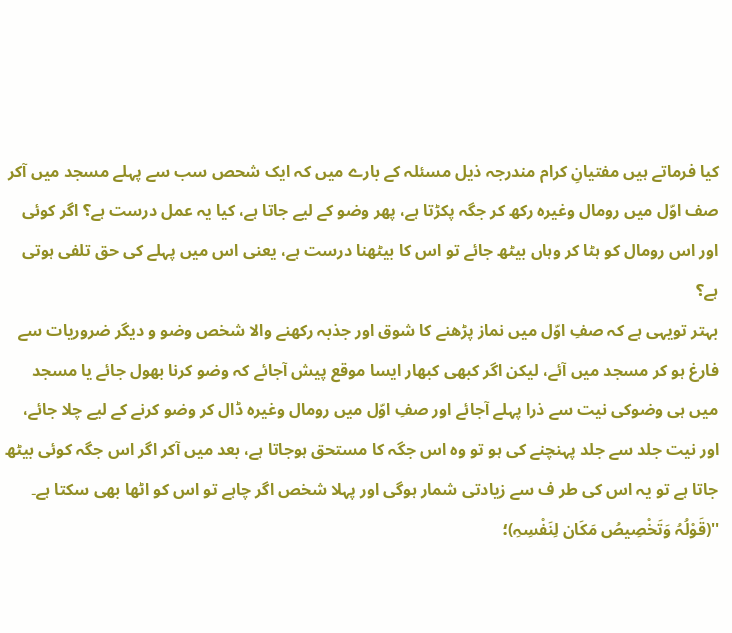کیا فرماتے ہیں مفتیانِ کرام مندرجہ ذیل مسئلہ کے بارے میں کہ ایک شحص سب سے پہلے مسجد میں آکر صف اوّل میں رومال وغیرہ رکھ کر جگہ پکڑتا ہے، پھر وضو کے لیے جاتا ہے، کیا یہ عمل درست ہے؟ اگر کوئی اور اس رومال کو ہٹا کر وہاں بیٹھ جائے تو اس کا بیٹھنا درست ہے، یعنی اس میں پہلے کی حق تلفی ہوتی ہے؟
بہتر تویہی ہے کہ صفِ اوّل میں نماز پڑھنے کا شوق اور جذبہ رکھنے والا شخص وضو و دیگر ضروریات سے فارغ ہو کر مسجد میں آئے، لیکن اگر کبھی کبھار ایسا موقع پیش آجائے کہ وضو کرنا بھول جائے یا مسجد میں ہی وضوکی نیت سے ذرا پہلے آجائے اور صفِ اوّل میں رومال وغیرہ ڈال کر وضو کرنے کے لیے چلا جائے، اور نیت جلد سے جلد پہنچنے کی ہو تو وہ اس جگہ کا مستحق ہوجاتا ہے، بعد میں آکر اگر اس جگہ کوئی بیٹھ جاتا ہے تو یہ اس کی طر ف سے زیادتی شمار ہوگی اور پہلا شخص اگر چاہے تو اس کو اٹھا بھی سکتا ہے۔
''(قَوْلُہُ وَتَخْصِیصُ مَکَان لِنَفْسِہِ)؛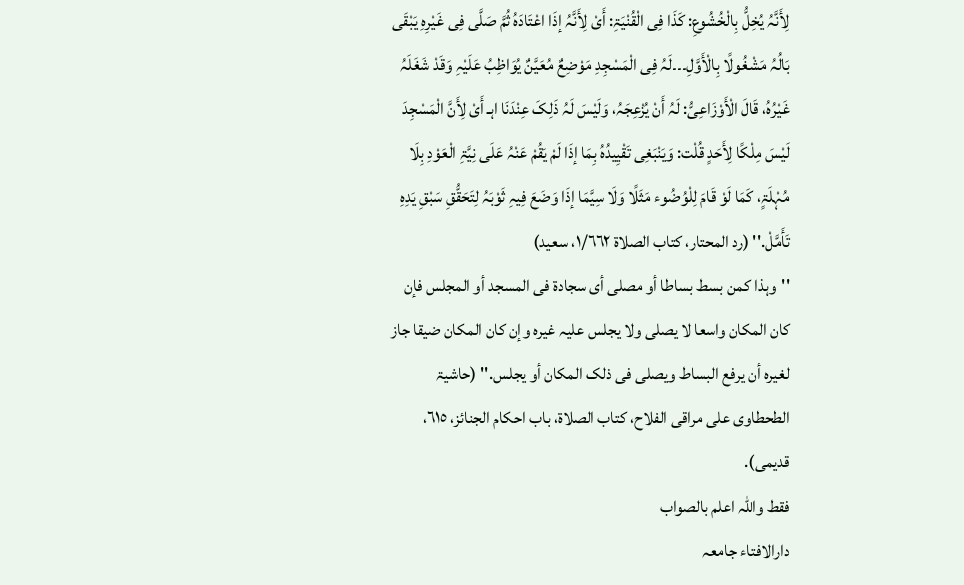لِأَنَّہُ یُخِلُّ بِالْخُشُوعِ: کَذَا فِی الْقُنْیَۃِ: أَیْ لِأَنَّہُ إذَا اعْتَادَہُ ثُمَّ صَلَّی فِی غَیْرِہِ یَبْقَی بَالُہُ مَشْغُولًا بِالْأَوَّلِ۔۔۔لَہُ فِی الْمَسْجِدِ مَوْضِعٌ مُعَیَّنٌ یُوَاظِبُ عَلَیْہِ وَقَدْ شَغَلَہُ غَیْرُہُ، قَالَ الْأَوْزَاعِیُّ: لَہُ أَنْ یُزْعِجَہُ، وَلَیْسَ لَہُ ذَلِکَ عِنْدَنَا اہـ أَیْ لِأَنَّ الْمَسْجِدَ لَیْسَ مِلْکًا لِأَحَدٍ قُلْت: وَیَنْبَغِی تَقْیِیدُہُ بِمَا إذَا لَمْ یَقُمْ عَنْہُ عَلَی نِیَّۃِ الْعَوْدِ بِلَا مُہْلَۃٍ، کَمَا لَوْ قَامَ لِلْوُضُوء مَثَلًا وَلَا سِیَّمَا إذَا وَضَعَ فِیہِ ثَوْبَہُ لِتَحَقُّقِ سَبْقِ یَدِہِ تَأَمَّلْ.'' (رد المحتار، کتاب الصلاۃ ١/٦٦٢، سعید)
''وہذا کمن بسط بساطا أو مصلی أی سجادۃ فی المسجد أو المجلس فإن کان المکان واسعا لا یصلی ولا یجلس علیہ غیرہ وإن کان المکان ضیقا جاز لغیرہ أن یرفع البساط ویصلی فی ذلک المکان أو یجلس.'' (حاشیۃ الطحطاوی علی مراقی الفلاح، کتاب الصلاۃ، باب احکام الجنائز، ٦١٥، قدیمی).
فقط واللہ اعلم بالصواب
دارالافتاء جامعہ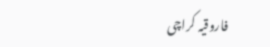فاروقیہ کراچی